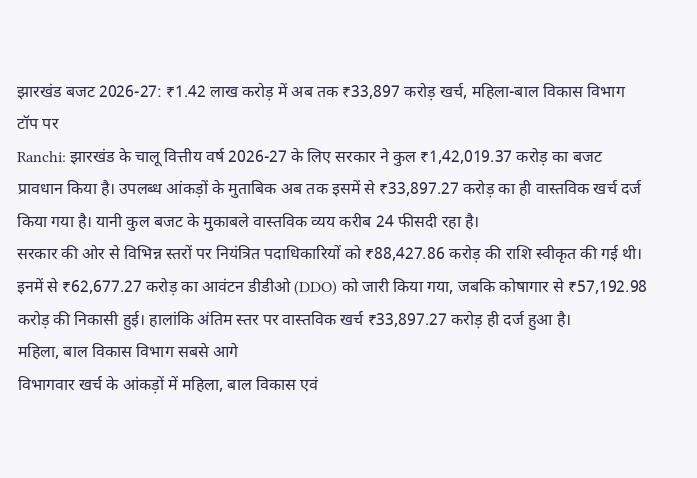झारखंड बजट 2026-27: ₹1.42 लाख करोड़ में अब तक ₹33,897 करोड़ खर्च, महिला-बाल विकास विभाग टॉप पर
Ranchi: झारखंड के चालू वित्तीय वर्ष 2026-27 के लिए सरकार ने कुल ₹1,42,019.37 करोड़ का बजट प्रावधान किया है। उपलब्ध आंकड़ों के मुताबिक अब तक इसमें से ₹33,897.27 करोड़ का ही वास्तविक खर्च दर्ज किया गया है। यानी कुल बजट के मुकाबले वास्तविक व्यय करीब 24 फीसदी रहा है।
सरकार की ओर से विभिन्न स्तरों पर नियंत्रित पदाधिकारियों को ₹88,427.86 करोड़ की राशि स्वीकृत की गई थी। इनमें से ₹62,677.27 करोड़ का आवंटन डीडीओ (DDO) को जारी किया गया, जबकि कोषागार से ₹57,192.98 करोड़ की निकासी हुई। हालांकि अंतिम स्तर पर वास्तविक खर्च ₹33,897.27 करोड़ ही दर्ज हुआ है।
महिला, बाल विकास विभाग सबसे आगे
विभागवार खर्च के आंकड़ों में महिला, बाल विकास एवं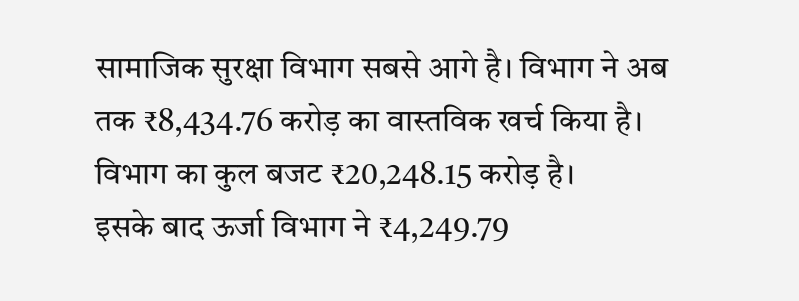सामाजिक सुरक्षा विभाग सबसे आगे है। विभाग ने अब तक ₹8,434.76 करोड़ का वास्तविक खर्च किया है। विभाग का कुल बजट ₹20,248.15 करोड़ है।
इसके बाद ऊर्जा विभाग ने ₹4,249.79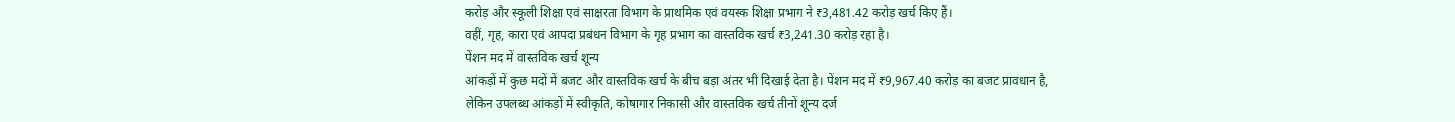करोड़ और स्कूली शिक्षा एवं साक्षरता विभाग के प्राथमिक एवं वयस्क शिक्षा प्रभाग ने ₹3,481.42 करोड़ खर्च किए हैं।
वहीं, गृह, कारा एवं आपदा प्रबंधन विभाग के गृह प्रभाग का वास्तविक खर्च ₹3,241.30 करोड़ रहा है।
पेंशन मद में वास्तविक खर्च शून्य
आंकड़ों में कुछ मदों में बजट और वास्तविक खर्च के बीच बड़ा अंतर भी दिखाई देता है। पेंशन मद में ₹9,967.40 करोड़ का बजट प्रावधान है, लेकिन उपलब्ध आंकड़ों में स्वीकृति, कोषागार निकासी और वास्तविक खर्च तीनों शून्य दर्ज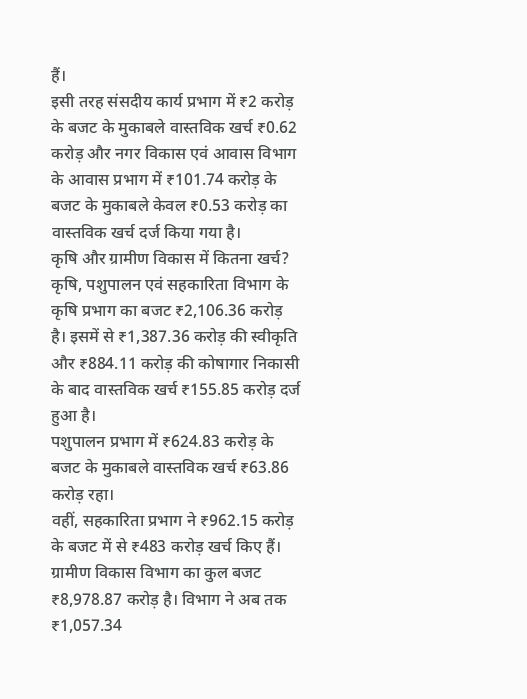हैं।
इसी तरह संसदीय कार्य प्रभाग में ₹2 करोड़ के बजट के मुकाबले वास्तविक खर्च ₹0.62 करोड़ और नगर विकास एवं आवास विभाग के आवास प्रभाग में ₹101.74 करोड़ के बजट के मुकाबले केवल ₹0.53 करोड़ का वास्तविक खर्च दर्ज किया गया है।
कृषि और ग्रामीण विकास में कितना खर्च?
कृषि, पशुपालन एवं सहकारिता विभाग के कृषि प्रभाग का बजट ₹2,106.36 करोड़ है। इसमें से ₹1,387.36 करोड़ की स्वीकृति और ₹884.11 करोड़ की कोषागार निकासी के बाद वास्तविक खर्च ₹155.85 करोड़ दर्ज हुआ है।
पशुपालन प्रभाग में ₹624.83 करोड़ के बजट के मुकाबले वास्तविक खर्च ₹63.86 करोड़ रहा।
वहीं, सहकारिता प्रभाग ने ₹962.15 करोड़ के बजट में से ₹483 करोड़ खर्च किए हैं।
ग्रामीण विकास विभाग का कुल बजट ₹8,978.87 करोड़ है। विभाग ने अब तक ₹1,057.34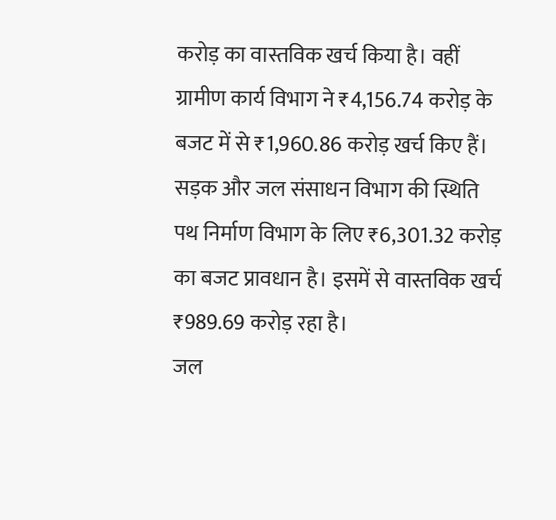करोड़ का वास्तविक खर्च किया है। वहीं ग्रामीण कार्य विभाग ने ₹4,156.74 करोड़ के बजट में से ₹1,960.86 करोड़ खर्च किए हैं।
सड़क और जल संसाधन विभाग की स्थिति
पथ निर्माण विभाग के लिए ₹6,301.32 करोड़ का बजट प्रावधान है। इसमें से वास्तविक खर्च ₹989.69 करोड़ रहा है।
जल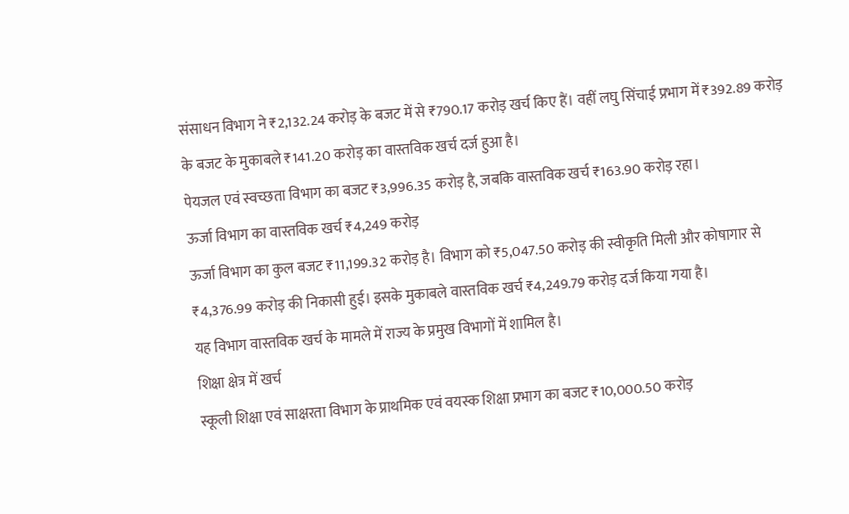संसाधन विभाग ने ₹2,132.24 करोड़ के बजट में से ₹790.17 करोड़ खर्च किए हैं। वहीं लघु सिंचाई प्रभाग में ₹392.89 करोड़ के बजट के मुकाबले ₹141.20 करोड़ का वास्तविक खर्च दर्ज हुआ है।
पेयजल एवं स्वच्छता विभाग का बजट ₹3,996.35 करोड़ है, जबकि वास्तविक खर्च ₹163.90 करोड़ रहा।
ऊर्जा विभाग का वास्तविक खर्च ₹4,249 करोड़
ऊर्जा विभाग का कुल बजट ₹11,199.32 करोड़ है। विभाग को ₹5,047.50 करोड़ की स्वीकृति मिली और कोषागार से ₹4,376.99 करोड़ की निकासी हुई। इसके मुकाबले वास्तविक खर्च ₹4,249.79 करोड़ दर्ज किया गया है।
यह विभाग वास्तविक खर्च के मामले में राज्य के प्रमुख विभागों में शामिल है।
शिक्षा क्षेत्र में खर्च
स्कूली शिक्षा एवं साक्षरता विभाग के प्राथमिक एवं वयस्क शिक्षा प्रभाग का बजट ₹10,000.50 करोड़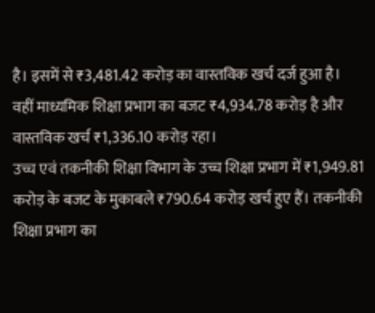है। इसमें से ₹3,481.42 करोड़ का वास्तविक खर्च दर्ज हुआ है।
वहीं माध्यमिक शिक्षा प्रभाग का बजट ₹4,934.78 करोड़ है और वास्तविक खर्च ₹1,336.10 करोड़ रहा।
उच्च एवं तकनीकी शिक्षा विभाग के उच्च शिक्षा प्रभाग में ₹1,949.81 करोड़ के बजट के मुकाबले ₹790.64 करोड़ खर्च हुए हैं। तकनीकी शिक्षा प्रभाग का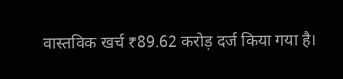वास्तविक खर्च ₹89.62 करोड़ दर्ज किया गया है।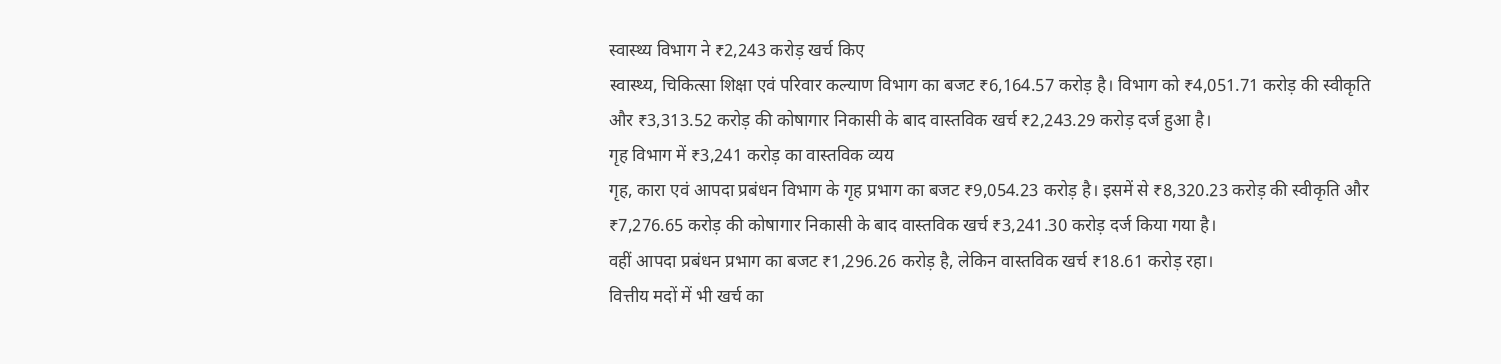स्वास्थ्य विभाग ने ₹2,243 करोड़ खर्च किए
स्वास्थ्य, चिकित्सा शिक्षा एवं परिवार कल्याण विभाग का बजट ₹6,164.57 करोड़ है। विभाग को ₹4,051.71 करोड़ की स्वीकृति और ₹3,313.52 करोड़ की कोषागार निकासी के बाद वास्तविक खर्च ₹2,243.29 करोड़ दर्ज हुआ है।
गृह विभाग में ₹3,241 करोड़ का वास्तविक व्यय
गृह, कारा एवं आपदा प्रबंधन विभाग के गृह प्रभाग का बजट ₹9,054.23 करोड़ है। इसमें से ₹8,320.23 करोड़ की स्वीकृति और ₹7,276.65 करोड़ की कोषागार निकासी के बाद वास्तविक खर्च ₹3,241.30 करोड़ दर्ज किया गया है।
वहीं आपदा प्रबंधन प्रभाग का बजट ₹1,296.26 करोड़ है, लेकिन वास्तविक खर्च ₹18.61 करोड़ रहा।
वित्तीय मदों में भी खर्च का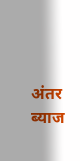अंतर
ब्याज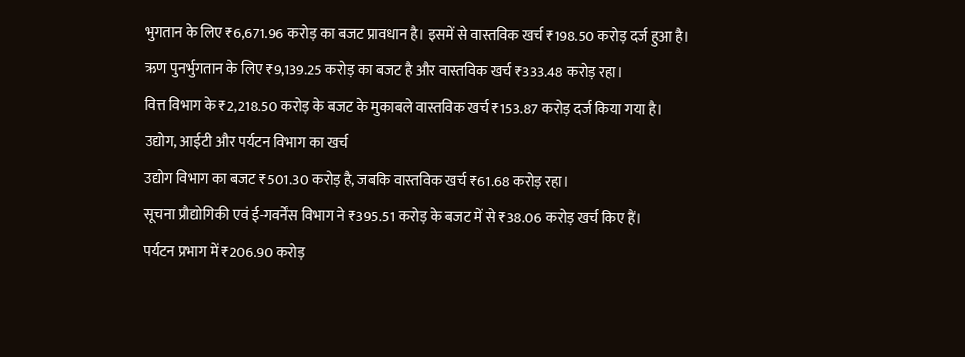भुगतान के लिए ₹6,671.96 करोड़ का बजट प्रावधान है। इसमें से वास्तविक खर्च ₹198.50 करोड़ दर्ज हुआ है।
ऋण पुनर्भुगतान के लिए ₹9,139.25 करोड़ का बजट है और वास्तविक खर्च ₹333.48 करोड़ रहा।
वित्त विभाग के ₹2,218.50 करोड़ के बजट के मुकाबले वास्तविक खर्च ₹153.87 करोड़ दर्ज किया गया है।
उद्योग, आईटी और पर्यटन विभाग का खर्च
उद्योग विभाग का बजट ₹501.30 करोड़ है, जबकि वास्तविक खर्च ₹61.68 करोड़ रहा।
सूचना प्रौद्योगिकी एवं ई-गवर्नेंस विभाग ने ₹395.51 करोड़ के बजट में से ₹38.06 करोड़ खर्च किए हैं।
पर्यटन प्रभाग में ₹206.90 करोड़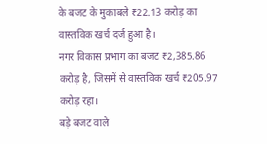के बजट के मुकाबले ₹22.13 करोड़ का वास्तविक खर्च दर्ज हुआ है।
नगर विकास प्रभाग का बजट ₹2,385.86 करोड़ है, जिसमें से वास्तविक खर्च ₹205.97 करोड़ रहा।
बड़े बजट वाले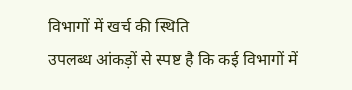विभागों में खर्च की स्थिति
उपलब्ध आंकड़ों से स्पष्ट है कि कई विभागों में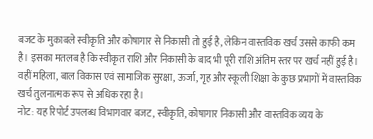बजट के मुकाबले स्वीकृति और कोषागार से निकासी तो हुई है, लेकिन वास्तविक खर्च उससे काफी कम है। इसका मतलब है कि स्वीकृत राशि और निकासी के बाद भी पूरी राशि अंतिम स्तर पर खर्च नहीं हुई है।
वहीं महिला, बाल विकास एवं सामाजिक सुरक्षा, ऊर्जा, गृह और स्कूली शिक्षा के कुछ प्रभागों में वास्तविक खर्च तुलनात्मक रूप से अधिक रहा है।
नोट: यह रिपोर्ट उपलब्ध विभागवार बजट, स्वीकृति, कोषागार निकासी और वास्तविक व्यय के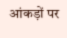आंकड़ों पर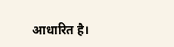आधारित है।